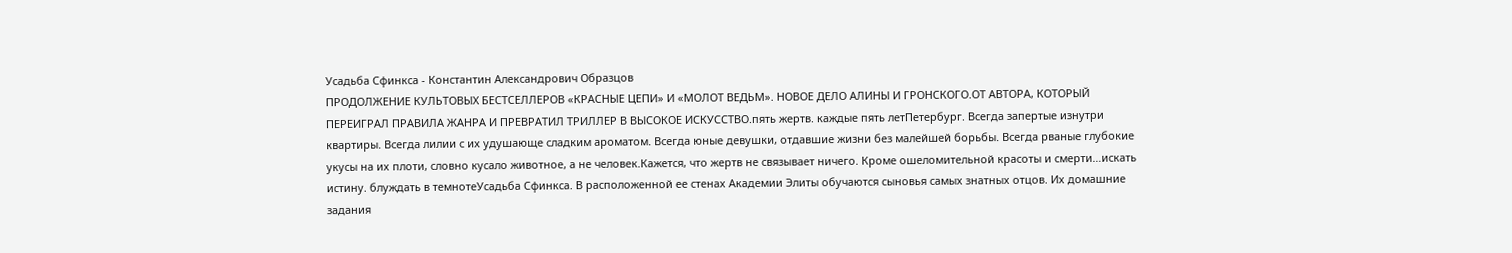Усадьба Сфинкса - Константин Александрович Образцов
ПРОДОЛЖЕНИЕ КУЛЬТОВЫХ БЕСТСЕЛЛЕРОВ «КРАСНЫЕ ЦЕПИ» И «МОЛОТ ВЕДЬМ». НОВОЕ ДЕЛО АЛИНЫ И ГРОНСКОГО.ОТ АВТОРА, КОТОРЫЙ ПЕРЕИГРАЛ ПРАВИЛА ЖАНРА И ПРЕВРАТИЛ ТРИЛЛЕР В ВЫСОКОЕ ИСКУССТВО.пять жертв. каждые пять летПетербург. Всегда запертые изнутри квартиры. Всегда лилии с их удушающе сладким ароматом. Всегда юные девушки, отдавшие жизни без малейшей борьбы. Всегда рваные глубокие укусы на их плоти, словно кусало животное, а не человек.Кажется, что жертв не связывает ничего. Кроме ошеломительной красоты и смерти…искать истину. блуждать в темнотеУсадьба Сфинкса. В расположенной ее стенах Академии Элиты обучаются сыновья самых знатных отцов. Их домашние задания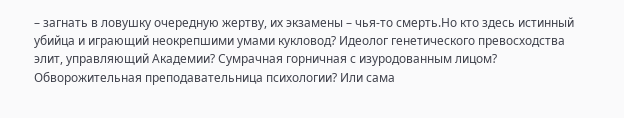– загнать в ловушку очередную жертву, их экзамены – чья-то смерть.Но кто здесь истинный убийца и играющий неокрепшими умами кукловод? Идеолог генетического превосходства элит, управляющий Академии? Сумрачная горничная с изуродованным лицом? Обворожительная преподавательница психологии? Или сама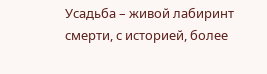Усадьба – живой лабиринт смерти, с историей, более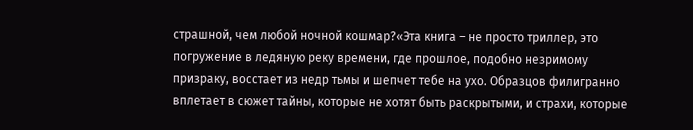страшной, чем любой ночной кошмар?«Эта книга – не просто триллер, это погружение в ледяную реку времени, где прошлое, подобно незримому призраку, восстает из недр тьмы и шепчет тебе на ухо. Образцов филигранно вплетает в сюжет тайны, которые не хотят быть раскрытыми, и страхи, которые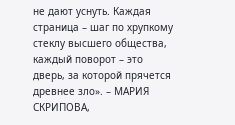не дают уснуть. Каждая страница – шаг по хрупкому стеклу высшего общества, каждый поворот – это дверь, за которой прячется древнее зло». – МАРИЯ СКРИПОВА,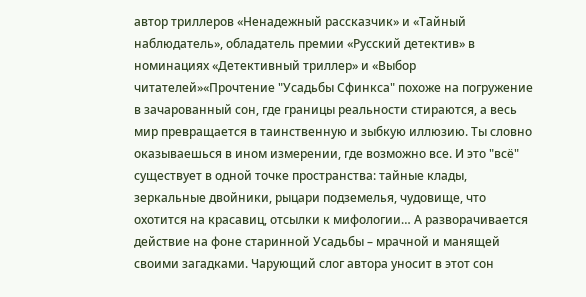автор триллеров «Ненадежный рассказчик» и «Тайный наблюдатель», обладатель премии «Русский детектив» в номинациях «Детективный триллер» и «Выбор читателей»«Прочтение "Усадьбы Сфинкса" похоже на погружение в зачарованный сон, где границы реальности стираются, а весь мир превращается в таинственную и зыбкую иллюзию. Ты словно оказываешься в ином измерении, где возможно все. И это "всё" существует в одной точке пространства: тайные клады, зеркальные двойники, рыцари подземелья, чудовище, что охотится на красавиц, отсылки к мифологии… А разворачивается действие на фоне старинной Усадьбы – мрачной и манящей своими загадками. Чарующий слог автора уносит в этот сон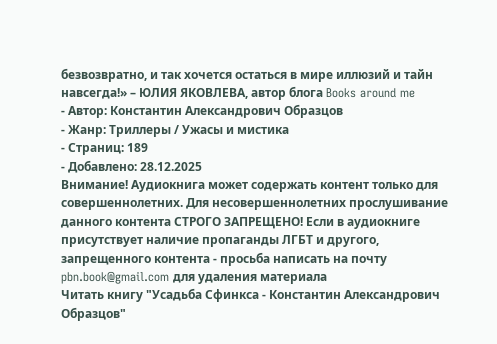безвозвратно, и так хочется остаться в мире иллюзий и тайн навсегда!» – ЮЛИЯ ЯКОВЛЕВА, автор блога Books around me
- Автор: Константин Александрович Образцов
- Жанр: Триллеры / Ужасы и мистика
- Страниц: 189
- Добавлено: 28.12.2025
Внимание! Аудиокнига может содержать контент только для совершеннолетних. Для несовершеннолетних прослушивание данного контента СТРОГО ЗАПРЕЩЕНО! Если в аудиокниге присутствует наличие пропаганды ЛГБТ и другого, запрещенного контента - просьба написать на почту pbn.book@gmail.com для удаления материала
Читать книгу "Усадьба Сфинкса - Константин Александрович Образцов"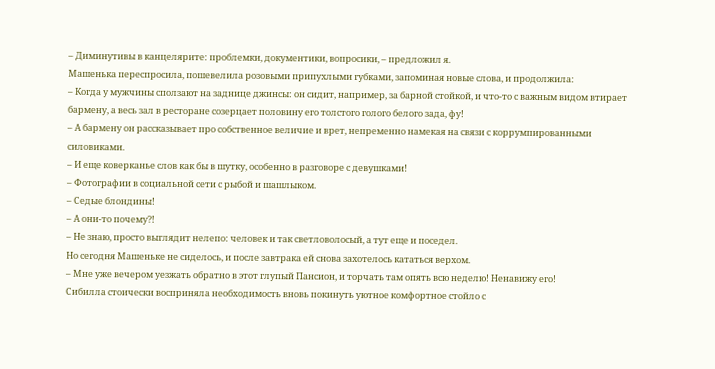– Диминутивы в канцелярите: проблемки, документики, вопросики, – предложил я.
Машенька переспросила, пошевелила розовыми припухлыми губками, запоминая новые слова, и продолжила:
– Когда у мужчины сползают на заднице джинсы: он сидит, например, за барной стойкой, и что-то с важным видом втирает бармену, а весь зал в ресторане созерцает половину его толстого голого белого зада, фу!
– А бармену он рассказывает про собственное величие и врет, непременно намекая на связи с коррумпированными силовиками.
– И еще коверканье слов как бы в шутку, особенно в разговоре с девушками!
– Фотографии в социальной сети с рыбой и шашлыком.
– Седые блондины!
– А они-то почему?!
– Не знаю, просто выглядит нелепо: человек и так светловолосый, а тут еще и поседел.
Но сегодня Машеньке не сиделось, и после завтрака ей снова захотелось кататься верхом.
– Мне уже вечером уезжать обратно в этот глупый Пансион, и торчать там опять всю неделю! Ненавижу его!
Сибилла стоически восприняла необходимость вновь покинуть уютное комфортное стойло с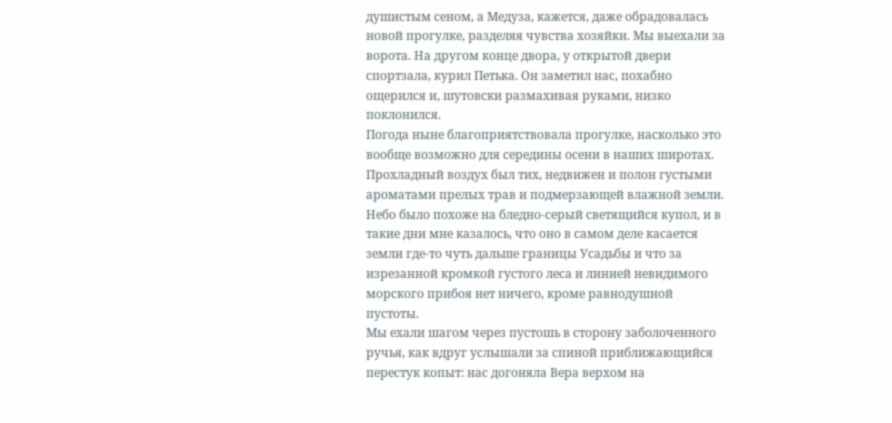душистым сеном, а Медуза, кажется, даже обрадовалась новой прогулке, разделяя чувства хозяйки. Мы выехали за ворота. На другом конце двора, у открытой двери спортзала, курил Петька. Он заметил нас, похабно ощерился и, шутовски размахивая руками, низко поклонился.
Погода ныне благоприятствовала прогулке, насколько это вообще возможно для середины осени в наших широтах. Прохладный воздух был тих, недвижен и полон густыми ароматами прелых трав и подмерзающей влажной земли. Небо было похоже на бледно-серый светящийся купол, и в такие дни мне казалось, что оно в самом деле касается земли где-то чуть дальше границы Усадьбы и что за изрезанной кромкой густого леса и линией невидимого морского прибоя нет ничего, кроме равнодушной пустоты.
Мы ехали шагом через пустошь в сторону заболоченного ручья, как вдруг услышали за спиной приближающийся перестук копыт: нас догоняла Вера верхом на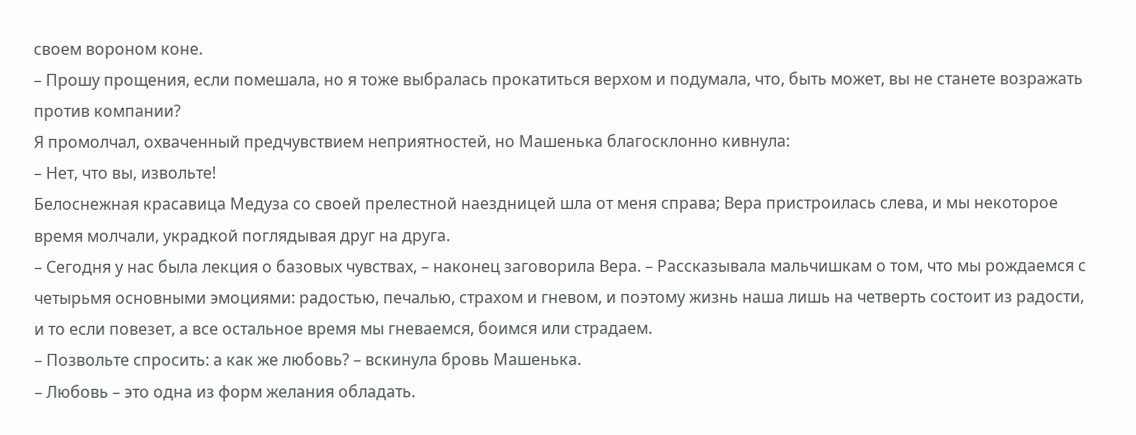своем вороном коне.
– Прошу прощения, если помешала, но я тоже выбралась прокатиться верхом и подумала, что, быть может, вы не станете возражать против компании?
Я промолчал, охваченный предчувствием неприятностей, но Машенька благосклонно кивнула:
– Нет, что вы, извольте!
Белоснежная красавица Медуза со своей прелестной наездницей шла от меня справа; Вера пристроилась слева, и мы некоторое время молчали, украдкой поглядывая друг на друга.
– Сегодня у нас была лекция о базовых чувствах, – наконец заговорила Вера. – Рассказывала мальчишкам о том, что мы рождаемся с четырьмя основными эмоциями: радостью, печалью, страхом и гневом, и поэтому жизнь наша лишь на четверть состоит из радости, и то если повезет, а все остальное время мы гневаемся, боимся или страдаем.
– Позвольте спросить: а как же любовь? – вскинула бровь Машенька.
– Любовь – это одна из форм желания обладать.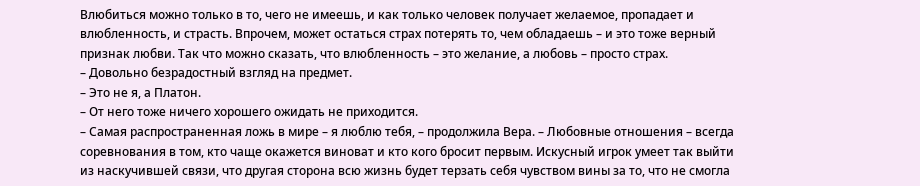Влюбиться можно только в то, чего не имеешь, и как только человек получает желаемое, пропадает и влюбленность, и страсть. Впрочем, может остаться страх потерять то, чем обладаешь – и это тоже верный признак любви. Так что можно сказать, что влюбленность – это желание, а любовь – просто страх.
– Довольно безрадостный взгляд на предмет.
– Это не я, а Платон.
– От него тоже ничего хорошего ожидать не приходится.
– Самая распространенная ложь в мире – я люблю тебя, – продолжила Вера. – Любовные отношения – всегда соревнования в том, кто чаще окажется виноват и кто кого бросит первым. Искусный игрок умеет так выйти из наскучившей связи, что другая сторона всю жизнь будет терзать себя чувством вины за то, что не смогла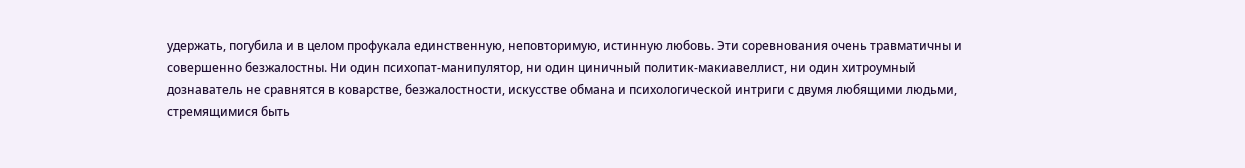удержать, погубила и в целом профукала единственную, неповторимую, истинную любовь. Эти соревнования очень травматичны и совершенно безжалостны. Ни один психопат-манипулятор, ни один циничный политик-макиавеллист, ни один хитроумный дознаватель не сравнятся в коварстве, безжалостности, искусстве обмана и психологической интриги с двумя любящими людьми, стремящимися быть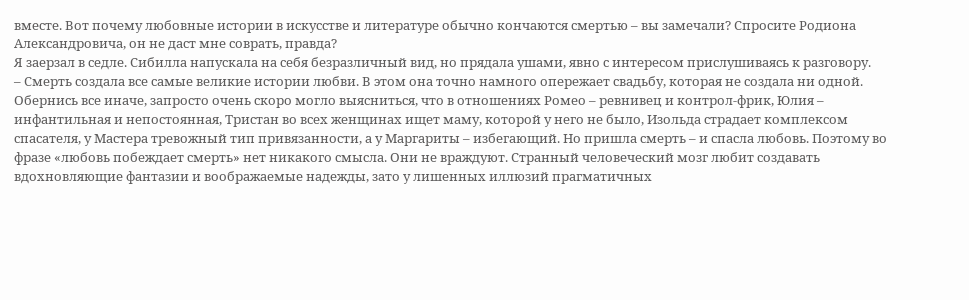вместе. Вот почему любовные истории в искусстве и литературе обычно кончаются смертью – вы замечали? Спросите Родиона Александровича, он не даст мне соврать, правда?
Я заерзал в седле. Сибилла напускала на себя безразличный вид, но прядала ушами, явно с интересом прислушиваясь к разговору.
– Смерть создала все самые великие истории любви. В этом она точно намного опережает свадьбу, которая не создала ни одной. Обернись все иначе, запросто очень скоро могло выясниться, что в отношениях Ромео – ревнивец и контрол-фрик, Юлия – инфантильная и непостоянная, Тристан во всех женщинах ищет маму, которой у него не было, Изольда страдает комплексом спасателя, у Мастера тревожный тип привязанности, а у Маргариты – избегающий. Но пришла смерть – и спасла любовь. Поэтому во фразе «любовь побеждает смерть» нет никакого смысла. Они не враждуют. Странный человеческий мозг любит создавать вдохновляющие фантазии и воображаемые надежды, зато у лишенных иллюзий прагматичных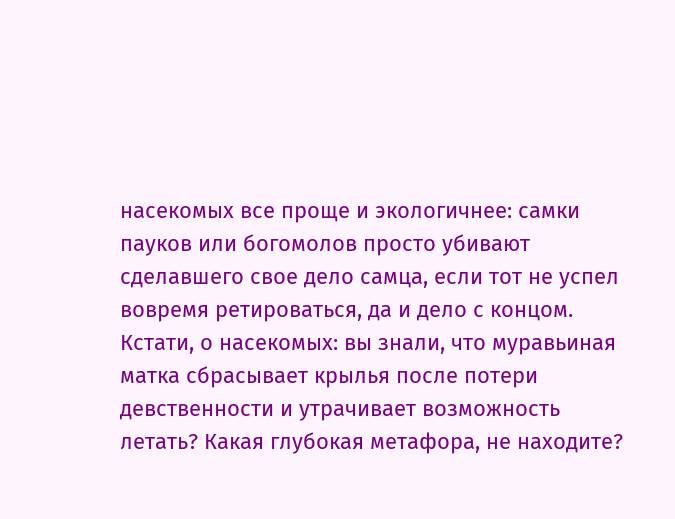насекомых все проще и экологичнее: самки пауков или богомолов просто убивают сделавшего свое дело самца, если тот не успел вовремя ретироваться, да и дело с концом. Кстати, о насекомых: вы знали, что муравьиная матка сбрасывает крылья после потери девственности и утрачивает возможность летать? Какая глубокая метафора, не находите?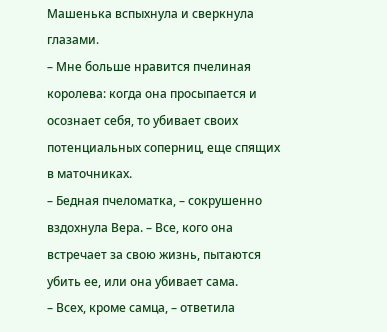Машенька вспыхнула и сверкнула глазами.
– Мне больше нравится пчелиная королева: когда она просыпается и осознает себя, то убивает своих потенциальных соперниц, еще спящих в маточниках.
– Бедная пчеломатка, – сокрушенно вздохнула Вера. – Все, кого она встречает за свою жизнь, пытаются убить ее, или она убивает сама.
– Всех, кроме самца, – ответила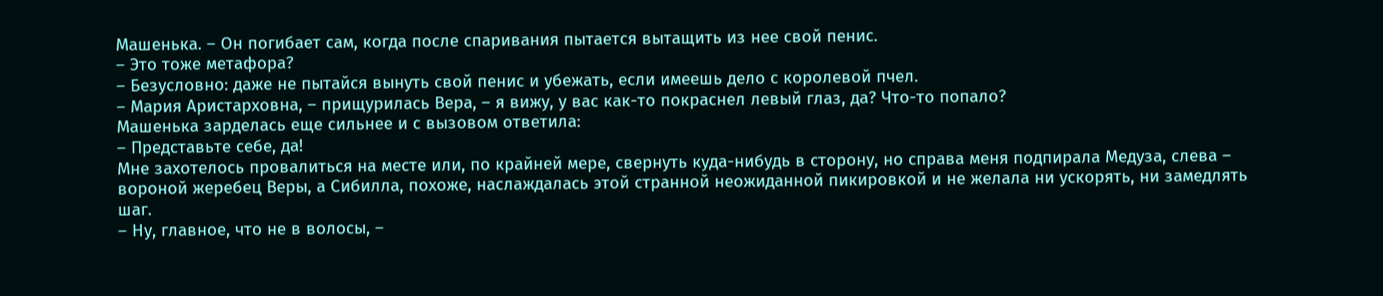Машенька. – Он погибает сам, когда после спаривания пытается вытащить из нее свой пенис.
– Это тоже метафора?
– Безусловно: даже не пытайся вынуть свой пенис и убежать, если имеешь дело с королевой пчел.
– Мария Аристарховна, – прищурилась Вера, – я вижу, у вас как-то покраснел левый глаз, да? Что-то попало?
Машенька зарделась еще сильнее и с вызовом ответила:
– Представьте себе, да!
Мне захотелось провалиться на месте или, по крайней мере, свернуть куда-нибудь в сторону, но справа меня подпирала Медуза, слева – вороной жеребец Веры, а Сибилла, похоже, наслаждалась этой странной неожиданной пикировкой и не желала ни ускорять, ни замедлять шаг.
– Ну, главное, что не в волосы, –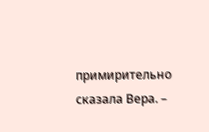примирительно сказала Вера. –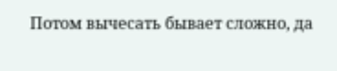Потом вычесать бывает сложно, да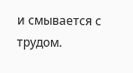и смывается с трудом.